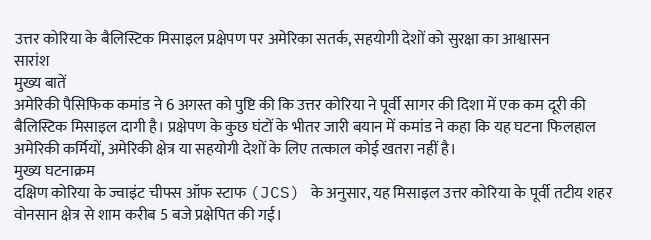उत्तर कोरिया के बैलिस्टिक मिसाइल प्रक्षेपण पर अमेरिका सतर्क, सहयोगी देशों को सुरक्षा का आश्वासन
सारांश
मुख्य बातें
अमेरिकी पैसिफिक कमांड ने 6 अगस्त को पुष्टि की कि उत्तर कोरिया ने पूर्वी सागर की दिशा में एक कम दूरी की बैलिस्टिक मिसाइल दागी है। प्रक्षेपण के कुछ घंटों के भीतर जारी बयान में कमांड ने कहा कि यह घटना फिलहाल अमेरिकी कर्मियों, अमेरिकी क्षेत्र या सहयोगी देशों के लिए तत्काल कोई खतरा नहीं है।
मुख्य घटनाक्रम
दक्षिण कोरिया के ज्वाइंट चीफ्स ऑफ स्टाफ (JCS) के अनुसार, यह मिसाइल उत्तर कोरिया के पूर्वी तटीय शहर वोनसान क्षेत्र से शाम करीब 5 बजे प्रक्षेपित की गई।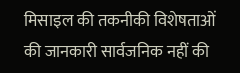मिसाइल की तकनीकी विशेषताओं की जानकारी सार्वजनिक नहीं की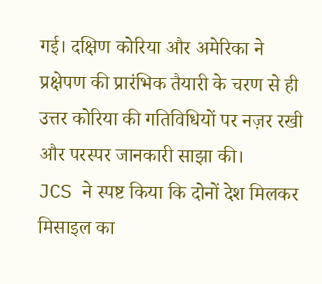गई। दक्षिण कोरिया और अमेरिका ने प्रक्षेपण की प्रारंभिक तैयारी के चरण से ही उत्तर कोरिया की गतिविधियों पर नज़र रखी और परस्पर जानकारी साझा की।
JCS ने स्पष्ट किया कि दोनों देश मिलकर मिसाइल का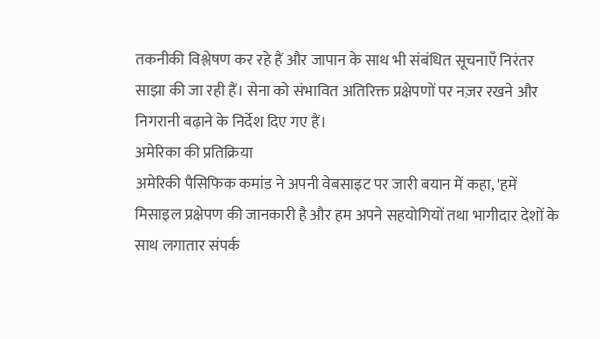तकनीकी विश्लेषण कर रहे हैं और जापान के साथ भी संबंधित सूचनाएँ निरंतर साझा की जा रही हैं। सेना को संभावित अतिरिक्त प्रक्षेपणों पर नज़र रखने और निगरानी बढ़ाने के निर्देश दिए गए हैं।
अमेरिका की प्रतिक्रिया
अमेरिकी पैसिफिक कमांड ने अपनी वेबसाइट पर जारी बयान में कहा, 'हमें मिसाइल प्रक्षेपण की जानकारी है और हम अपने सहयोगियों तथा भागीदार देशों के साथ लगातार संपर्क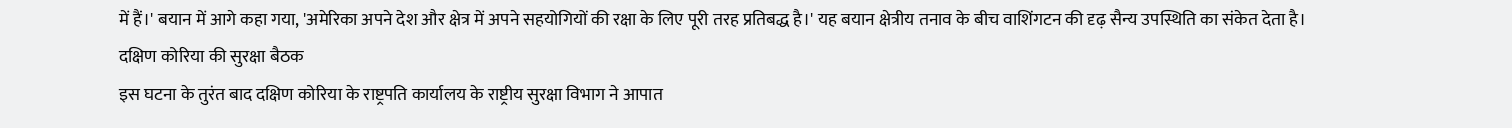में हैं।' बयान में आगे कहा गया, 'अमेरिका अपने देश और क्षेत्र में अपने सहयोगियों की रक्षा के लिए पूरी तरह प्रतिबद्ध है।' यह बयान क्षेत्रीय तनाव के बीच वाशिंगटन की दृढ़ सैन्य उपस्थिति का संकेत देता है।
दक्षिण कोरिया की सुरक्षा बैठक
इस घटना के तुरंत बाद दक्षिण कोरिया के राष्ट्रपति कार्यालय के राष्ट्रीय सुरक्षा विभाग ने आपात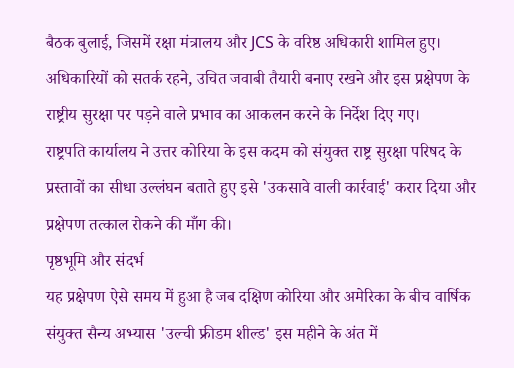बैठक बुलाई, जिसमें रक्षा मंत्रालय और JCS के वरिष्ठ अधिकारी शामिल हुए। अधिकारियों को सतर्क रहने, उचित जवाबी तैयारी बनाए रखने और इस प्रक्षेपण के राष्ट्रीय सुरक्षा पर पड़ने वाले प्रभाव का आकलन करने के निर्देश दिए गए।
राष्ट्रपति कार्यालय ने उत्तर कोरिया के इस कदम को संयुक्त राष्ट्र सुरक्षा परिषद के प्रस्तावों का सीधा उल्लंघन बताते हुए इसे 'उकसावे वाली कार्रवाई' करार दिया और प्रक्षेपण तत्काल रोकने की माँग की।
पृष्ठभूमि और संदर्भ
यह प्रक्षेपण ऐसे समय में हुआ है जब दक्षिण कोरिया और अमेरिका के बीच वार्षिक संयुक्त सैन्य अभ्यास 'उल्ची फ्रीडम शील्ड' इस महीने के अंत में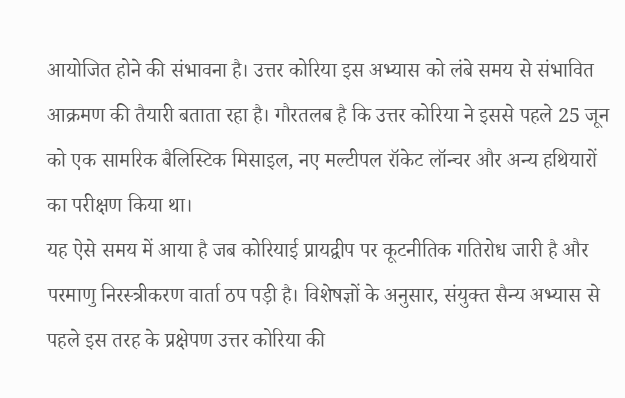आयोजित होने की संभावना है। उत्तर कोरिया इस अभ्यास को लंबे समय से संभावित आक्रमण की तैयारी बताता रहा है। गौरतलब है कि उत्तर कोरिया ने इससे पहले 25 जून को एक सामरिक बैलिस्टिक मिसाइल, नए मल्टीपल रॉकेट लॉन्चर और अन्य हथियारों का परीक्षण किया था।
यह ऐसे समय में आया है जब कोरियाई प्रायद्वीप पर कूटनीतिक गतिरोध जारी है और परमाणु निरस्त्रीकरण वार्ता ठप पड़ी है। विशेषज्ञों के अनुसार, संयुक्त सैन्य अभ्यास से पहले इस तरह के प्रक्षेपण उत्तर कोरिया की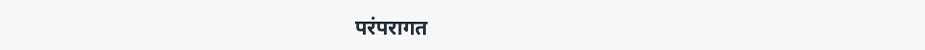परंपरागत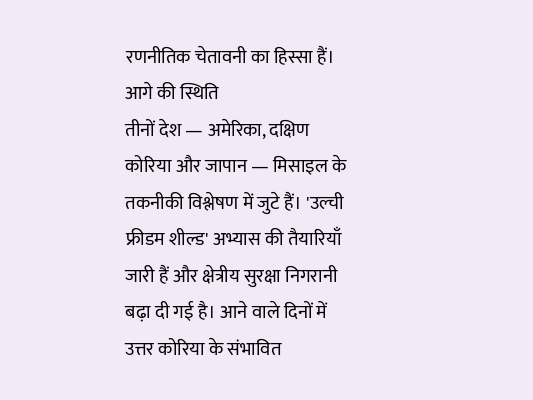रणनीतिक चेतावनी का हिस्सा हैं।
आगे की स्थिति
तीनों देश — अमेरिका, दक्षिण कोरिया और जापान — मिसाइल के तकनीकी विश्लेषण में जुटे हैं। 'उल्ची फ्रीडम शील्ड' अभ्यास की तैयारियाँ जारी हैं और क्षेत्रीय सुरक्षा निगरानी बढ़ा दी गई है। आने वाले दिनों में उत्तर कोरिया के संभावित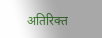अतिरिक्त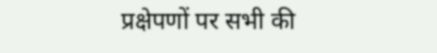प्रक्षेपणों पर सभी की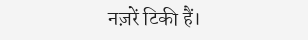नज़रें टिकी हैं।